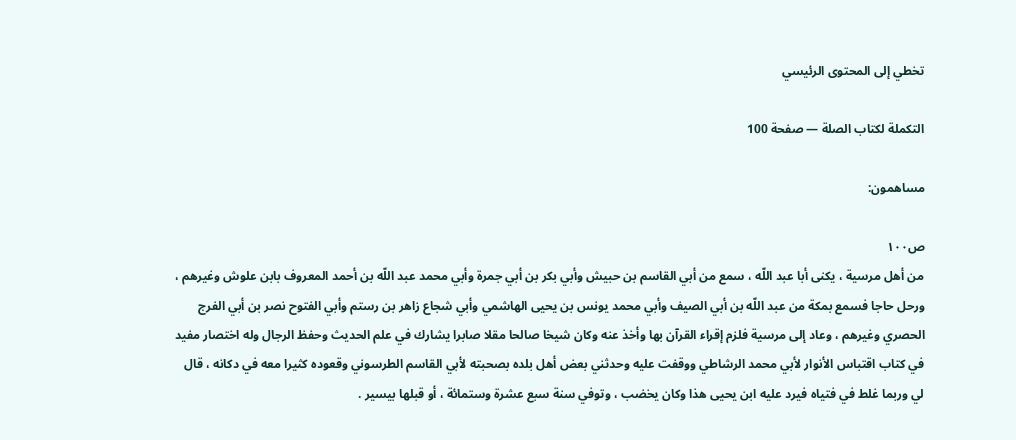تخطي إلى المحتوى الرئيسي

التكملة لكتاب الصلة — صفحة 100

مساهمون:

ص١٠٠
من أهل مرسية ، يكنى أبا عبد اللّه ، سمع من أبي القاسم بن حبيش وأبي بكر بن أبي جمرة وأبي محمد عبد اللّه بن أحمد المعروف بابن علوش وغيرهم ، ورحل حاجا فسمع بمكة من عبد اللّه بن أبي الصيف وأبي محمد يونس بن يحيى الهاشمي وأبي شجاع زاهر بن رستم وأبي الفتوح نصر بن أبي الفرج الحصري وغيرهم ، وعاد إلى مرسية فلزم إقراء القرآن بها وأخذ عنه وكان شيخا صالحا مقلا صابرا يشارك في علم الحديث وحفظ الرجال وله اختصار مفيد في كتاب اقتباس الأنوار لأبي محمد الرشاطي ووقفت عليه وحدثني بعض أهل بلده بصحبته لأبي القاسم الطرسوني وقعوده كثيرا معه في دكانه ، قال لي وربما غلط في فتياه فيرد عليه ابن يحيى هذا وكان يخضب ، وتوفي سنة سبع عشرة وستمائة ، أو قبلها بيسير .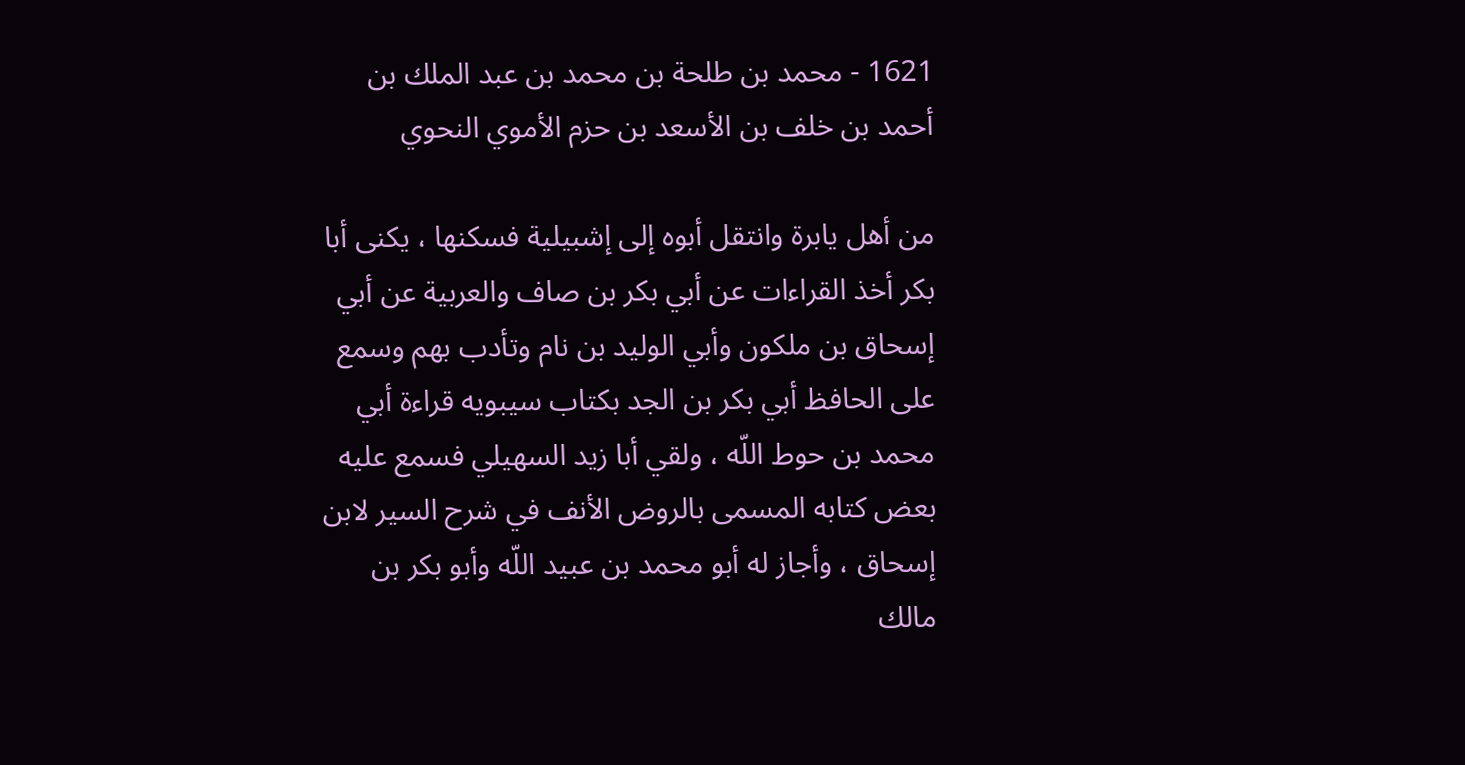1621 - محمد بن طلحة بن محمد بن عبد الملك بن أحمد بن خلف بن الأسعد بن حزم الأموي النحوي

من أهل يابرة وانتقل أبوه إلى إشبيلية فسكنها ، يكنى أبا بكر أخذ القراءات عن أبي بكر بن صاف والعربية عن أبي إسحاق بن ملكون وأبي الوليد بن نام وتأدب بهم وسمع على الحافظ أبي بكر بن الجد بكتاب سيبويه قراءة أبي محمد بن حوط اللّه ، ولقي أبا زيد السهيلي فسمع عليه بعض كتابه المسمى بالروض الأنف في شرح السير لابن إسحاق ، وأجاز له أبو محمد بن عبيد اللّه وأبو بكر بن مالك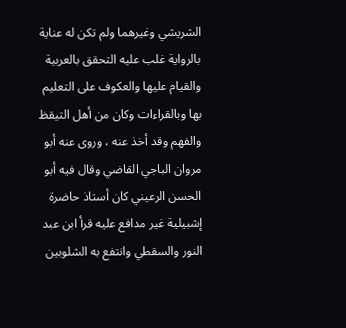الشريشي وغيرهما ولم تكن له عناية بالرواية غلب عليه التحقق بالعربية والقيام عليها والعكوف على التعليم بها وبالقراءات وكان من أهل التيقظ والفهم وقد أخذ عنه ، وروى عنه أبو مروان الباجي القاضي وقال فيه أبو الحسن الرعيني كان أستاذ حاضرة إشبيلية غير مدافع عليه قرأ ابن عبد النور والسقطي وانتفع به الشلوبين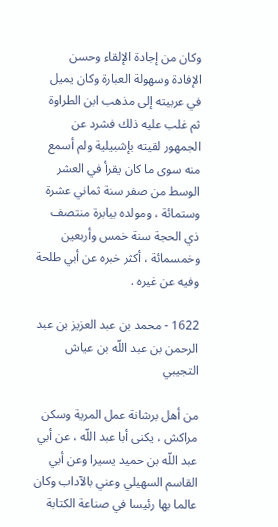وكان من إجادة الإلقاء وحسن الإفادة وسهولة العبارة وكان يميل في عربيته إلى مذهب ابن الطراوة ثم غلب عليه ذلك فشرد عن الجمهور لقيته بإشبيلية ولم أسمع منه سوى ما كان يقرأ في العشر الوسط من صفر سنة ثماني عشرة وستمائة ، ومولده بيابرة منتصف ذي الحجة سنة خمس وأربعين وخمسمائة ، أكثر خبره عن أبي طلحة وفيه عن غيره .

1622 - محمد بن عبد العزيز بن عبد الرحمن بن عبد اللّه بن عياش التجيبي

من أهل برشانة عمل المرية وسكن مراكش ، يكنى أبا عبد اللّه ، عن أبي عبد اللّه بن حميد يسيرا وعن أبي القاسم السهيلي وعني بالآداب وكان عالما بها رئيسا في صناعة الكتابة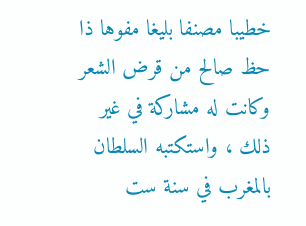خطيبا مصنفا بليغا مفوها ذا حظ صالح من قرض الشعر وكانت له مشاركة في غير ذلك ، واستكتبه السلطان بالمغرب في سنة ست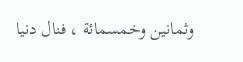وثمانين وخمسمائة ، فنال دنيا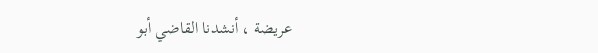عريضة ، أنشدنا القاضي أبو